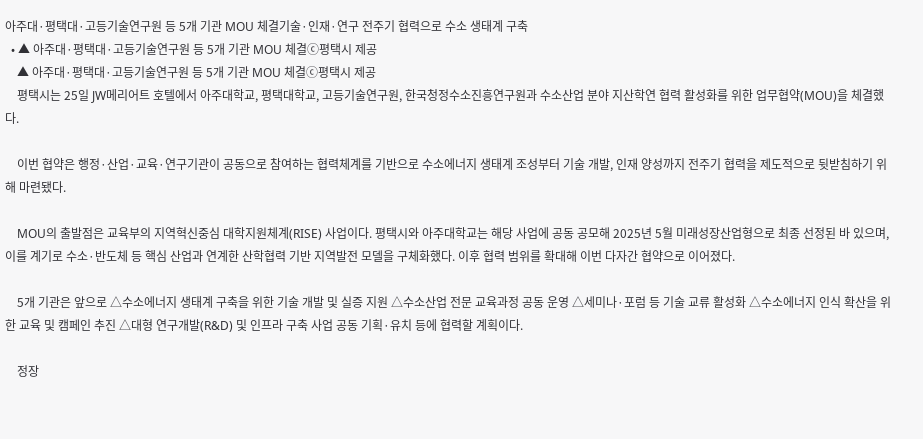아주대·평택대·고등기술연구원 등 5개 기관 MOU 체결기술·인재·연구 전주기 협력으로 수소 생태계 구축
  • ▲ 아주대·평택대·고등기술연구원 등 5개 기관 MOU 체결ⓒ평택시 제공
    ▲ 아주대·평택대·고등기술연구원 등 5개 기관 MOU 체결ⓒ평택시 제공
    평택시는 25일 JW메리어트 호텔에서 아주대학교, 평택대학교, 고등기술연구원, 한국청정수소진흥연구원과 수소산업 분야 지산학연 협력 활성화를 위한 업무협약(MOU)을 체결했다.

    이번 협약은 행정·산업·교육·연구기관이 공동으로 참여하는 협력체계를 기반으로 수소에너지 생태계 조성부터 기술 개발, 인재 양성까지 전주기 협력을 제도적으로 뒷받침하기 위해 마련됐다.

    MOU의 출발점은 교육부의 지역혁신중심 대학지원체계(RISE) 사업이다. 평택시와 아주대학교는 해당 사업에 공동 공모해 2025년 5월 미래성장산업형으로 최종 선정된 바 있으며, 이를 계기로 수소·반도체 등 핵심 산업과 연계한 산학협력 기반 지역발전 모델을 구체화했다. 이후 협력 범위를 확대해 이번 다자간 협약으로 이어졌다.

    5개 기관은 앞으로 △수소에너지 생태계 구축을 위한 기술 개발 및 실증 지원 △수소산업 전문 교육과정 공동 운영 △세미나·포럼 등 기술 교류 활성화 △수소에너지 인식 확산을 위한 교육 및 캠페인 추진 △대형 연구개발(R&D) 및 인프라 구축 사업 공동 기획·유치 등에 협력할 계획이다.

    정장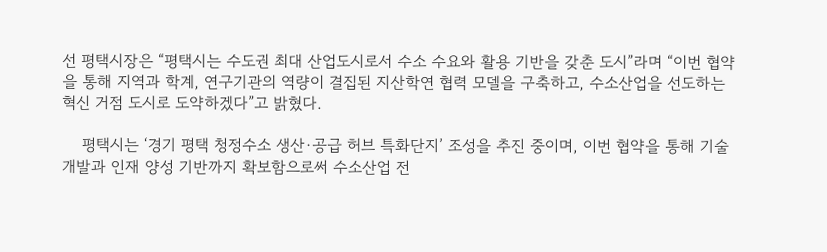선 평택시장은 “평택시는 수도권 최대 산업도시로서 수소 수요와 활용 기반을 갖춘 도시”라며 “이번 협약을 통해 지역과 학계, 연구기관의 역량이 결집된 지산학연 협력 모델을 구축하고, 수소산업을 선도하는 혁신 거점 도시로 도약하겠다”고 밝혔다.

    평택시는 ‘경기 평택 청정수소 생산·공급 허브 특화단지’ 조성을 추진 중이며, 이번 협약을 통해 기술 개발과 인재 양성 기반까지 확보함으로써 수소산업 전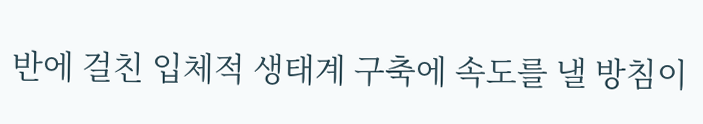반에 걸친 입체적 생태계 구축에 속도를 낼 방침이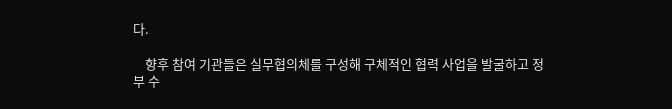다.

    향후 참여 기관들은 실무협의체를 구성해 구체적인 협력 사업을 발굴하고 정부 수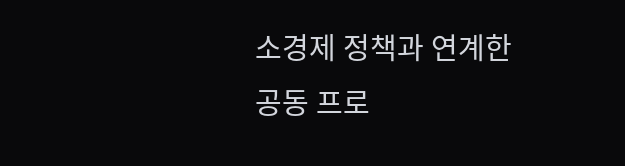소경제 정책과 연계한 공동 프로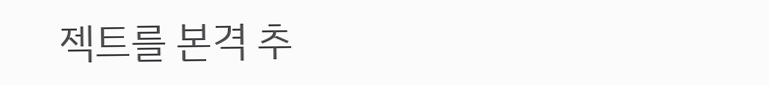젝트를 본격 추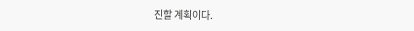진할 계획이다.